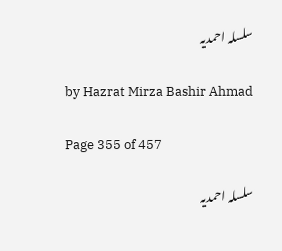سلسلہ احمدیہ

by Hazrat Mirza Bashir Ahmad

Page 355 of 457

سلسلہ احمدیہ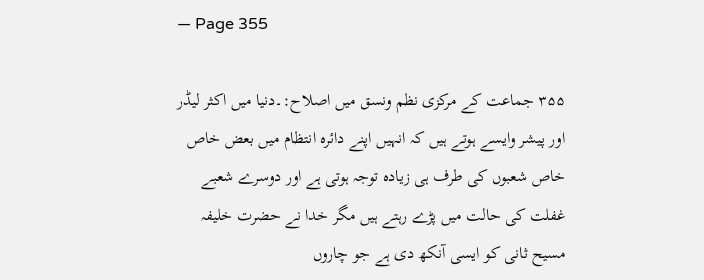— Page 355

۳۵۵ جماعت کے مرکزی نظم ونسق میں اصلاح:۔دنیا میں اکثر لیڈر اور پیشر وایسے ہوتے ہیں کہ انہیں اپنے دائرہ انتظام میں بعض خاص خاص شعبوں کی طرف ہی زیادہ توجہ ہوتی ہے اور دوسرے شعبے غفلت کی حالت میں پڑے رہتے ہیں مگر خدا نے حضرت خلیفہ مسیح ثانی کو ایسی آنکھ دی ہے جو چاروں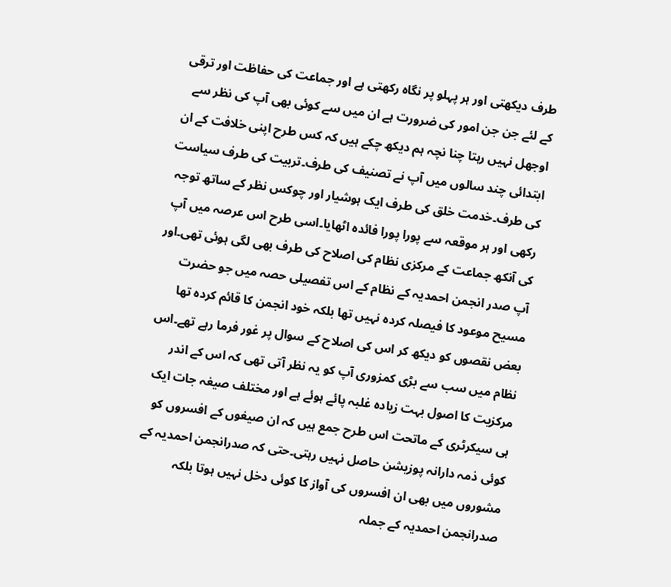طرف دیکھتی اور ہر پہلو پر نگاہ رکھتی ہے اور جماعت کی حفاظت اور ترقی کے لئے جن جن امور کی ضرورت ہے ان میں سے کوئی بھی آپ کی نظر سے اوجھل نہیں رہتا چنا نچہ ہم دیکھ چکے ہیں کہ کس طرح اپنی خلافت کے ان ابتدائی چند سالوں میں آپ نے تصنیف کی طرف۔تربیت کی طرف سیاست کی طرف۔خدمت خلق کی طرف ایک ہوشیار اور چوکس نظر کے ساتھ توجہ رکھی اور ہر موقعہ سے پورا پورا فائدہ اٹھایا۔اسی طرح اس عرصہ میں آپ کی آنکھ جماعت کے مرکزی نظام کی اصلاح کی طرف بھی لگی ہوئی تھی۔اور آپ صدر انجمن احمدیہ کے نظام کے اس تفصیلی حصہ میں جو حضرت مسیح موعود کا فیصلہ کردہ نہیں تھا بلکہ خود انجمن کا قائم کردہ تھا بعض نقصوں کو دیکھ کر اس کی اصلاح کے سوال پر غور فرما رہے تھے۔اس نظام میں سب سے بڑی کمزوری آپ کو یہ نظر آتی تھی کہ اس کے اندر مرکزیت کا اصول بہت زیادہ غلبہ پائے ہوئے ہے اور مختلف صیغہ جات ایک ہی سیکرٹری کے ماتحت اس طرح جمع ہیں کہ ان صیغوں کے افسروں کو کوئی ذمہ دارانہ پوزیشن حاصل نہیں رہتی۔حتی کہ صدرانجمن احمدیہ کے مشوروں میں بھی ان افسروں کی آواز کا کوئی دخل نہیں ہوتا بلکہ صدرانجمن احمدیہ کے جملہ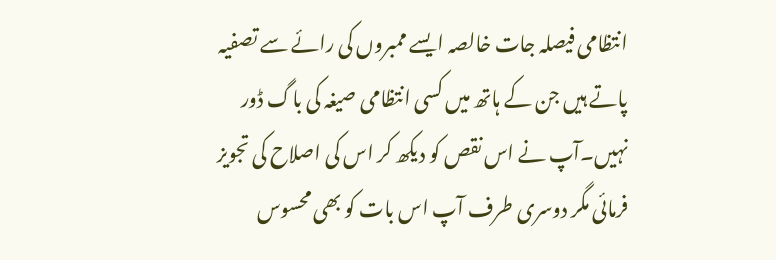انتظامی فیصلہ جات خالصہ ایسے ممبروں کی رائے سے تصفیہ پاتے ہیں جن کے ہاتھ میں کسی انتظامی صیغہ کی باگ ڈور نہیں۔آپ نے اس نقص کو دیکھ کر اس کی اصلاح کی تجویز فرمائی مگر دوسری طرف آپ اس بات کو بھی محسوس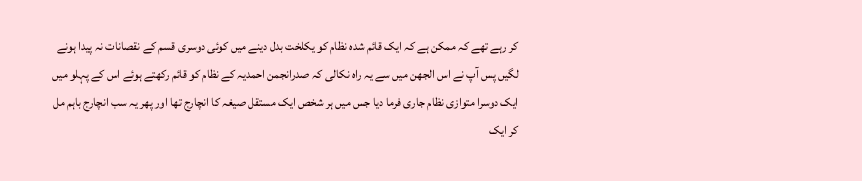کر رہے تھے کہ ممکن ہے کہ ایک قائم شدہ نظام کو یکلخت بدل دینے میں کوئی دوسری قسم کے نقصانات نہ پیدا ہونے لگیں پس آپ نے اس الجھن میں سے یہ راہ نکالی کہ صدرانجمن احمدیہ کے نظام کو قائم رکھتے ہوئے اس کے پہلو میں ایک دوسرا متوازی نظام جاری فرما دیا جس میں ہر شخص ایک مستقل صیغہ کا انچارج تھا اور پھر یہ سب انچارج باہم مل کر ایک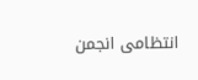انتظامی انجمن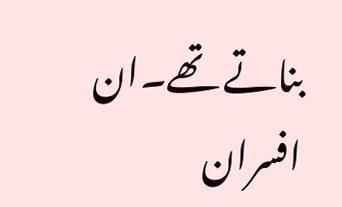بناتے تھے۔ان افسران